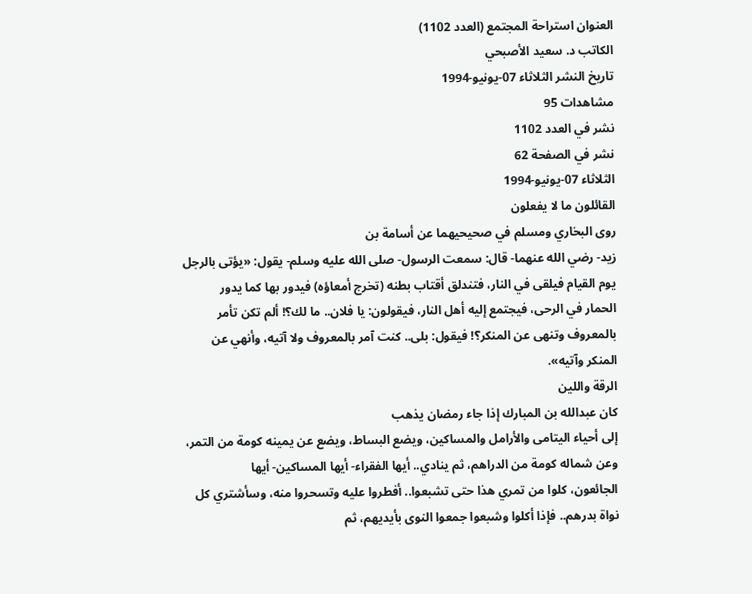العنوان استراحة المجتمع (العدد 1102)
الكاتب د. سعيد الأصبحي
تاريخ النشر الثلاثاء 07-يونيو-1994
مشاهدات 95
نشر في العدد 1102
نشر في الصفحة 62
الثلاثاء 07-يونيو-1994
القائلون ما لا يفعلون
روى البخاري ومسلم في صحيحيهما عن أسامة بن
زيد- رضي الله عنهما- قال: سمعت الرسول- صلى الله عليه وسلم- يقول: «يؤتى بالرجل
يوم القيام فيلقى في النار، فتندلق أقتاب بطنه (تخرج أمعاؤه) فيدور بها كما يدور
الحمار في الرحى، فيجتمع إليه أهل النار، فيقولون: يا فلان.. ما لك؟! ألم تكن تأمر
بالمعروف وتنهى عن المنكر؟! فيقول: بلى.. كنت آمر بالمعروف ولا آتيه، وأنهي عن
المنكر وآتيه».
الرقة واللين
كان عبدالله بن المبارك إذا جاء رمضان يذهب
إلى أحياء اليتامى والأرامل والمساكين، ويضع البساط، ويضع عن يمينه كومة من التمر،
وعن شماله كومة من الدراهم، ثم ينادي.. أيها الفقراء- أيها المساكين- أيها
الجائعون، كلوا من تمري هذا حتى تشبعوا.. أفطروا عليه وتسحروا منه، وسأشتري كل
نواة بدرهم.. فإذا أكلوا وشبعوا جمعوا النوى بأيديهم، ثم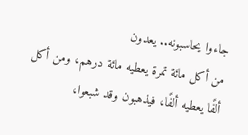جاءوا يحاسبونه.. يعدون
من أكل مائة تمرة يعطيه مائة درهم، ومن أكل ألفًا يعطيه ألفًا، فيذهبون وقد شبعوا،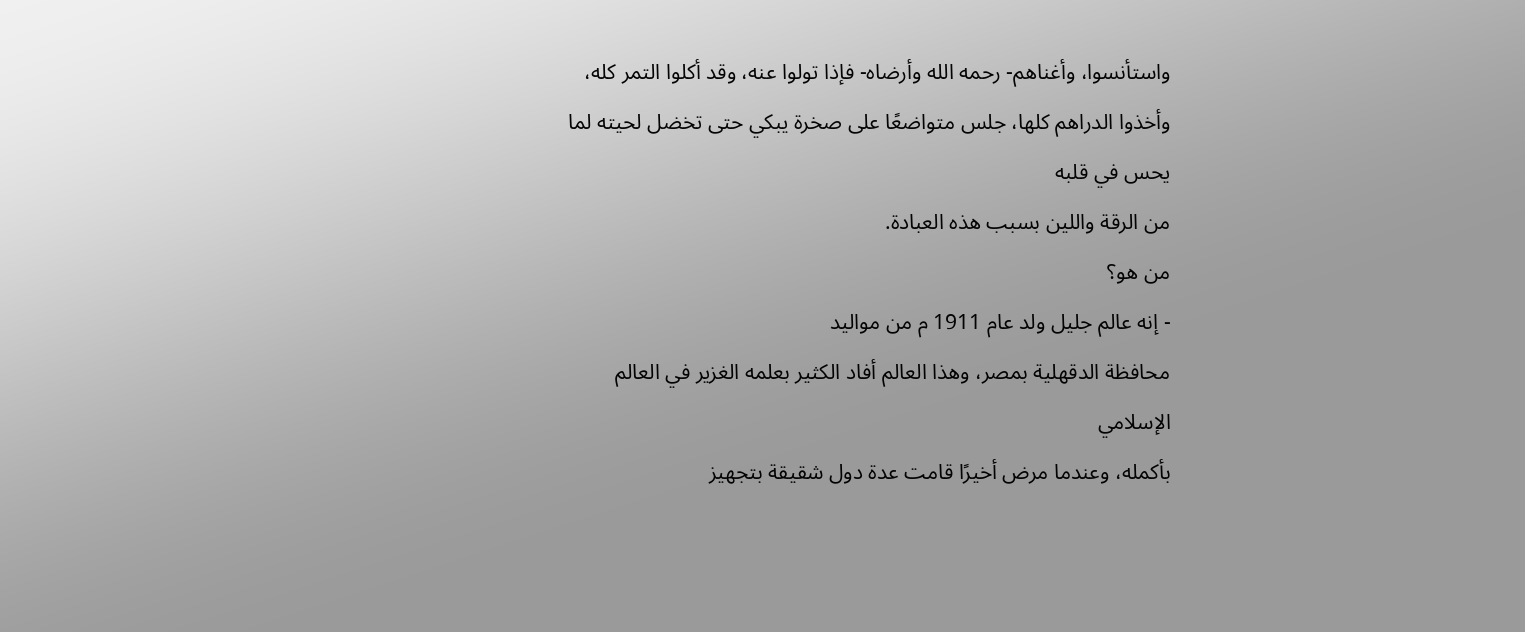واستأنسوا، وأغناهم- رحمه الله وأرضاه- فإذا تولوا عنه، وقد أكلوا التمر كله،
وأخذوا الدراهم كلها، جلس متواضعًا على صخرة يبكي حتى تخضل لحيته لما يحس في قلبه
من الرقة واللين بسبب هذه العبادة.
من هو؟
- إنه عالم جليل ولد عام 1911 م من مواليد
محافظة الدقهلية بمصر، وهذا العالم أفاد الكثير بعلمه الغزير في العالم الإسلامي
بأكمله، وعندما مرض أخيرًا قامت عدة دول شقيقة بتجهيز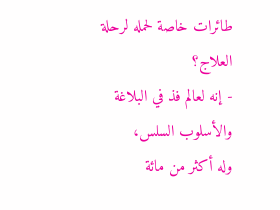طائرات خاصة لحمله لرحلة
العلاج؟
- إنه لعالم فذ في البلاغة والأسلوب السلس،
وله أكثر من مائة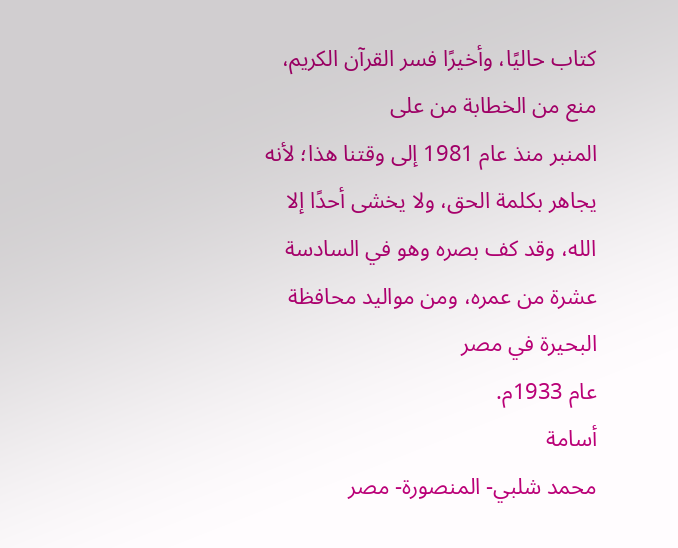كتاب حاليًا، وأخيرًا فسر القرآن الكريم، منع من الخطابة من على
المنبر منذ عام 1981 إلى وقتنا هذا؛ لأنه يجاهر بكلمة الحق، ولا يخشى أحدًا إلا
الله، وقد كف بصره وهو في السادسة عشرة من عمره، ومن مواليد محافظة البحيرة في مصر
عام 1933م.
أسامة
محمد شلبي- المنصورة- مصر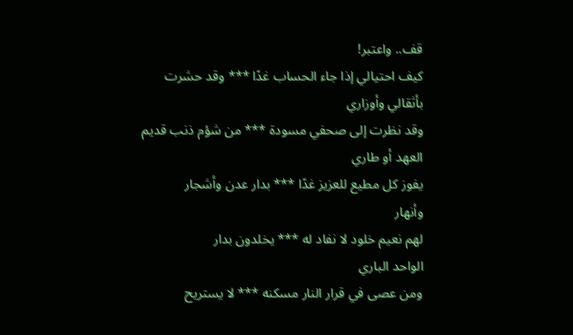قف.. واعتبر!
كيف احتيالي إذا جاء الحساب غدًا *** وقد حشرت
بأثقالي وأوزاري
وقد نظرت إلى صحفي مسودة *** من شؤم ذنب قديم
العهد أو طاري
يفوز كل مطيع للعزيز غدًا *** بدار عدن وأشجار
وأنهار
لهم نعيم خلود لا نفاد له *** يخلدون بدار
الواحد الباري
ومن عصى في قرار النار مسكنه *** لا يستريح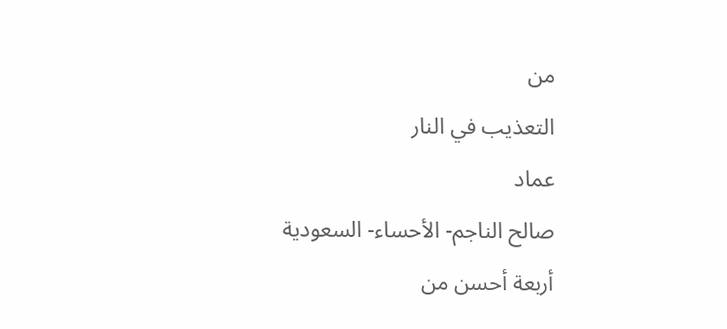من
التعذيب في النار
عماد
صالح الناجم- الأحساء- السعودية
أربعة أحسن من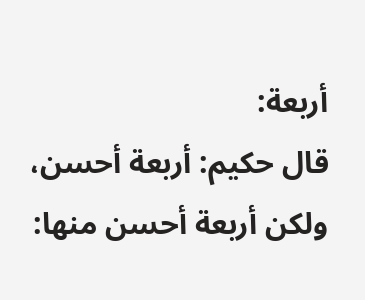أربعة:
قال حكيم: أربعة أحسن، ولكن أربعة أحسن منها: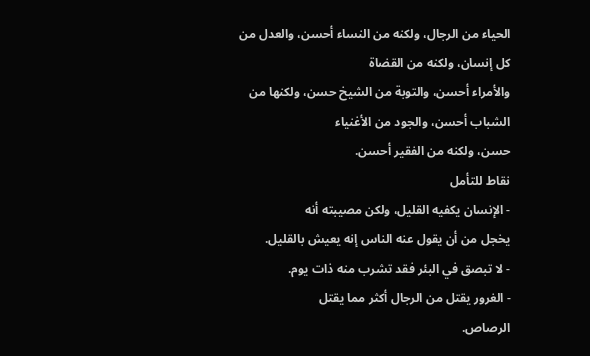الحياء من الرجال، ولكنه من النساء أحسن، والعدل من كل إنسان، ولكنه من القضاة
والأمراء أحسن، والتوبة من الشيخ حسن، ولكنها من الشباب أحسن، والجود من الأغنياء
حسن، ولكنه من الفقير أحسن.
نقاط للتأمل
- الإنسان يكفيه القليل، ولكن مصيبته أنه
يخجل من أن يقول عنه الناس إنه يعيش بالقليل.
- لا تبصق في البئر فقد تشرب منه ذات يوم.
- الغرور يقتل من الرجال أكثر مما يقتل
الرصاص.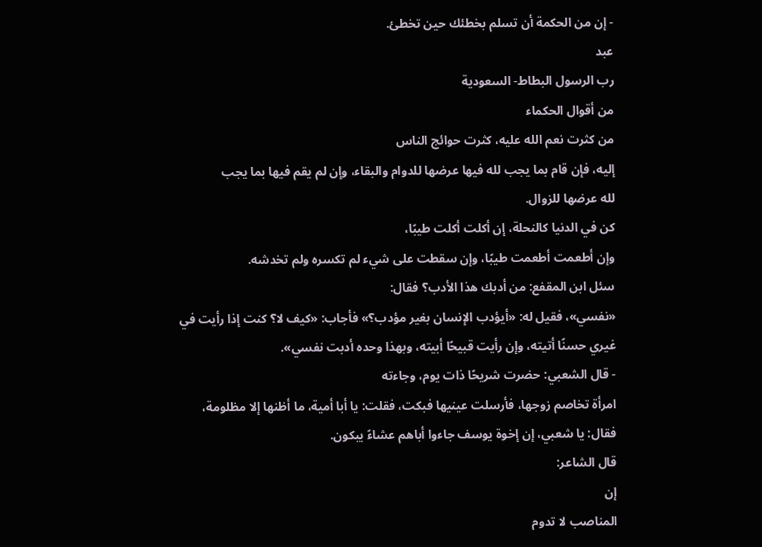- إن من الحكمة أن تسلم بخطئك حين تخطئ.
عبد
رب الرسول البطاط- السعودية
من أقوال الحكماء
من كثرت نعم الله عليه، كثرت حوائج الناس
إليه، فإن قام بما يجب لله فيها عرضها للدوام والبقاء، وإن لم يقم فيها بما يجب
لله عرضها للزوال.
كن في الدنيا كالنحلة، إن أكلت أكلت طيبًا،
وإن أطعمت أطعمت طيبًا، وإن سقطت على شيء لم تكسره ولم تخدشه.
سئل ابن المقفع: من أدبك هذا الأدب؟ فقال:
«نفسي»، فقيل له: «أيؤدب الإنسان بغير مؤدب؟» فأجاب: «كيف لا؟ كنت إذا رأيت في
غيري حسنًا أتيته، وإن رأيت قبيحًا أبيته، وبهذا وحده أدبت نفسي».
- قال الشعبي: حضرت شریحًا ذات يوم، وجاءته
امرأة تخاصم زوجها، فأرسلت عينيها فبكت، فقلت: يا أبا أمية، ما أظنها إلا مظلومة،
فقال: يا شعبي، إن إخوة يوسف جاءوا أباهم عشاءً يبكون.
قال الشاعر:
إن
المناصب لا تدوم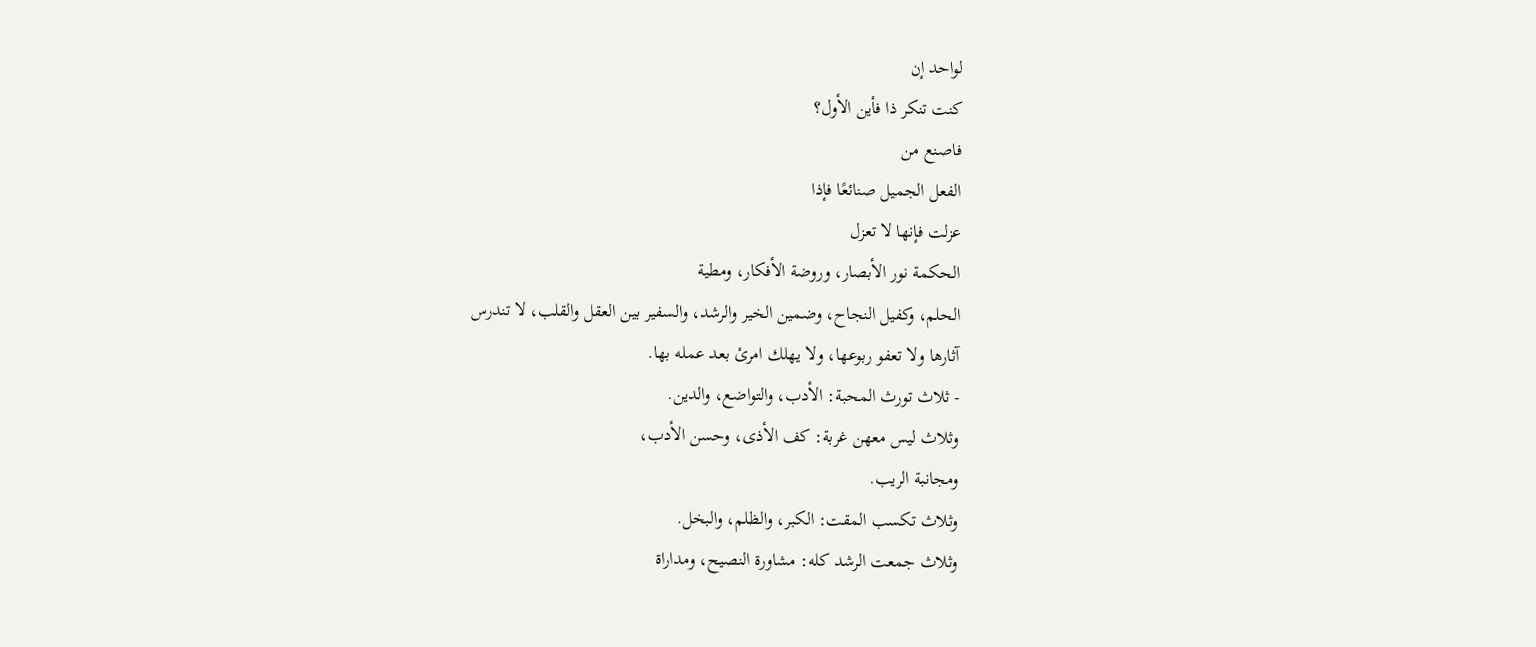لواحد إن
كنت تنكر ذا فأين الأول؟
فاصنع من
الفعل الجميل صنائعًا فإذا
عزلت فإنها لا تعزل
الحكمة نور الأبصار، وروضة الأفكار، ومطية
الحلم، وكفيل النجاح، وضمين الخير والرشد، والسفير بين العقل والقلب، لا تندرس
آثارها ولا تعفو ربوعها، ولا يهلك امرئ بعد عمله بها.
- ثلاث تورث المحبة: الأدب، والتواضع، والدين.
وثلاث ليس معهن غربة: كف الأذى، وحسن الأدب،
ومجانبة الريب.
وثلاث تكسب المقت: الكبر، والظلم، والبخل.
وثلاث جمعت الرشد كله: مشاورة النصيح، ومداراة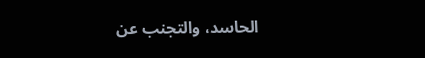الحاسد، والتجنب عن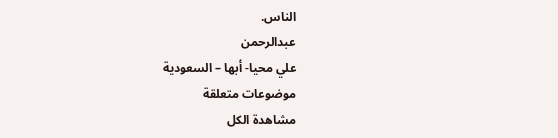الناس.
عبدالرحمن
علي محيا- أبها – السعودية
موضوعات متعلقة
مشاهدة الكل